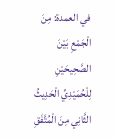في العمدة: مِنَ الْجَمْعِ بَيْنَ الصَّحِيحَيْنِ لِلْحُمَيْدِيِّ الْحَدِيثُ الثَّانِي مِنَ الْمُتَّفَقِ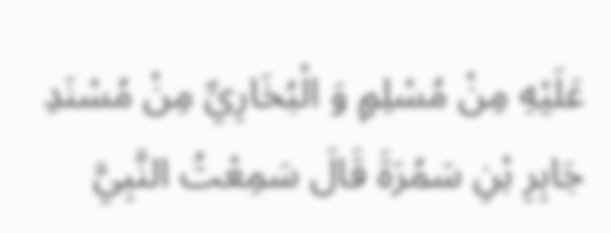عَلَيْهِ مِنْ مُسْلِمٍ وَ الْبُخَارِيِّ مِنْ مُسْنَدِ جَابِرِ بْنِ سَمُرَةَ قَالَ سَمِعْتُ النَّبِيَّ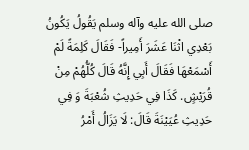صلى الله عليه وآله وسلم يَقُولُ يَكُونُ بَعْدِي اثْنَا عَشَرَ أَمِيراً- فَقَالَ كَلِمَةً لَمْ أَسْمَعْهَا فَقَالَ أَبِي إِنَّهُ قَالَ كُلُّهُمْ مِنْ قُرَيْشٍ. كَذَا فِي حَدِيثِ شُعْبَةَ وَ فِي حَدِيثِ عُيَيْنَةَ قَالَ: لَا يَزَالُ أَمْرُ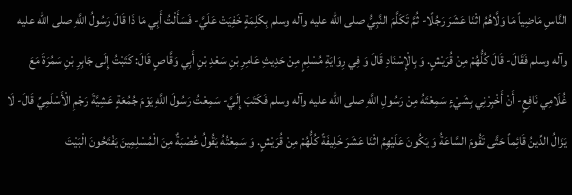النَّاسِ مَاضِياً مَا وَلَّاهُمُ اثْنَا عَشَرَ رَجُلًا- ثُمَّ تَكَلَّمَ النَّبِيُّ صلى الله عليه وآله وسلم بِكَلِمَةٍ خَفِيَتْ عَلَيَّ- فَسَأَلْتُ أَبِي مَا ذَا قَالَ رَسُولُ اللَّهِ صلى الله عليه وآله وسلم فَقَالَ- قَالَ كُلُّهُمْ مِنْ قُرَيْشٍ. وَ بِالْإِسْنَادِ قَالَ وَ فِي رِوَايَةِ مُسْلِمٍ مِنْ حَدِيثِ عَامِرِ بْنِ سَعْدِ بْنِ أَبِي وَقَّاصٍ قَالَ: كَتَبْتُ إِلَى جَابِرِ بْنِ سَمُرَةَ مَعَ غُلَامِي نَافِعٍ- أَنْ أَخْبِرْنِي بِشَيْءٍ سَمِعْتَهُ مِنْ رَسُولِ اللَّهِ صلى الله عليه وآله وسلم فَكَتَبَ إِلَيَّ- سَمِعْتُ رَسُولَ اللَّهِ يَوْمَ جُمُعَةٍ عَشِيَّةَ رَجْمِ الْأَسْلَمِيِّ قَالَ- لَا يَزَالُ الدِّينُ قَائِماً حَتَّى تَقُومَ السَّاعَةُ وَ يَكُونَ عَلَيْهِمُ اثْنَا عَشَرَ خَلِيفَةً كُلُّهُمْ مِنْ قُرَيْشٍ. وَ سَمِعْتُهُ يَقُولُ عُصْبَةٌ مِنَ الْمُسْلِمِينَ يَفْتَحُونَ الْبَيْتَ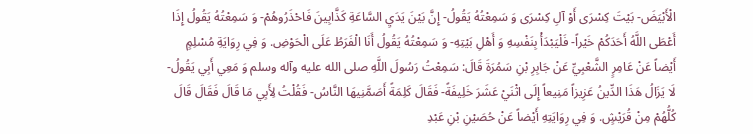الْأَبْيَضَ- بَيْتَ كِسْرَى أَوْ آلِ كِسْرَى وَ سَمِعْتُهُ يَقُولُ- إِنَّ بَيْنَ يَدَيِ السَّاعَةِ كَذَّابِينَ فَاحْذَرُوهُمْ- وَ سَمِعْتُهُ يَقُولُ إِذَا أَعْطَى اللَّهُ أَحَدَكُمْ خَيْراً- فَلْيَبْدَأْ بِنَفْسِهِ وَ أَهْلِ بَيْتِهِ- وَ سَمِعْتُهُ يَقُولُ أَنَا الْفَرَطُ عَلَى الْحَوْضِ. وَ فِي رِوَايَةِ مُسْلِمٍ أَيْضاً عَنْ عَامِرٍ الشَّعْبِيِّ عَنْ جَابِرِ بْنِ سَمُرَةَ قَالَ: سَمِعْتُ رَسُولَ اللَّهِ صلى الله عليه وآله وسلم وَ مَعِي أَبِي يَقُولُ- لَا يَزَالُ هَذَا الدِّينُ عَزِيزاً مَنِيعاً إِلَى اثْنَيْ عَشَرَ خَلِيفَةً- فَقَالَ كَلِمَةً أَصَمَّنِيهَا النَّاسُ- فَقُلْتُ لِأَبِي مَا قَالَ فَقَالَ قَالَ كُلُّهُمْ مِنْ قُرَيْشٍ. وَ فِي رِوَايَتِهِ أَيْضاً عَنْ حُصَيْنِ بْنِ عَبْدِ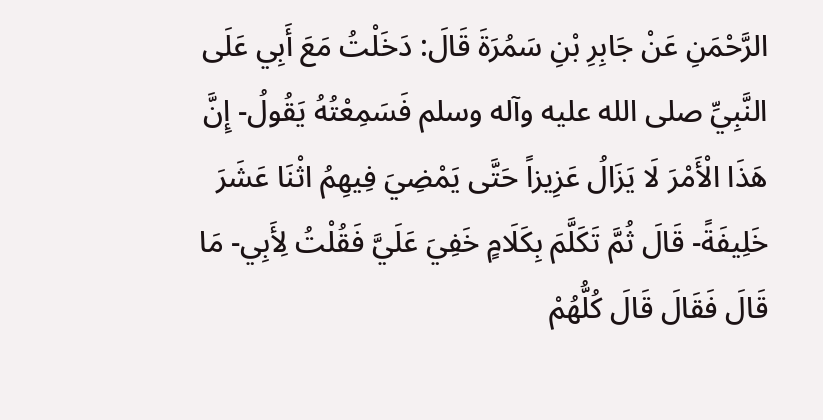الرَّحْمَنِ عَنْ جَابِرِ بْنِ سَمُرَةَ قَالَ: دَخَلْتُ مَعَ أَبِي عَلَى النَّبِيِّ صلى الله عليه وآله وسلم فَسَمِعْتُهُ يَقُولُ- إِنَّ هَذَا الْأَمْرَ لَا يَزَالُ عَزِيزاً حَتَّى يَمْضِيَ فِيهِمُ اثْنَا عَشَرَ خَلِيفَةً- قَالَ ثُمَّ تَكَلَّمَ بِكَلَامٍ خَفِيَ عَلَيَّ فَقُلْتُ لِأَبِي- مَا قَالَ فَقَالَ قَالَ كُلُّهُمْ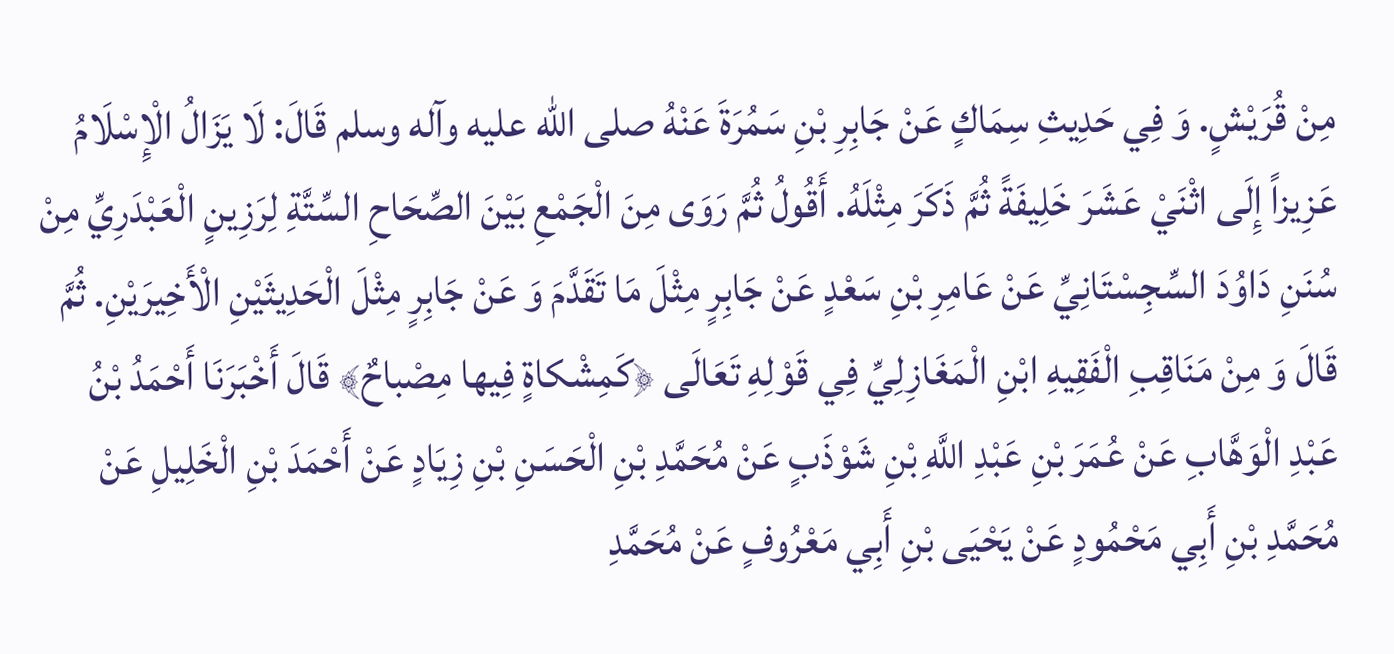مِنْ قُرَيْشٍ. وَ فِي حَدِيثِ سِمَاكٍ عَنْ جَابِرِ بْنِ سَمُرَةَ عَنْهُ صلى الله عليه وآله وسلم قَالَ: لَا يَزَالُ الْإِسْلَامُ عَزِيزاً إِلَى اثْنَيْ عَشَرَ خَلِيفَةً ثُمَّ ذَكَرَ مِثْلَهُ. أَقُولُ ثُمَّ رَوَى مِنَ الْجَمْعِ بَيْنَ الصِّحَاحِ السِّتَّةِ لِرَزِينٍ الْعَبْدَرِيِّ مِنْ سُنَنِ دَاوُدَ السِّجِسْتَانِيِّ عَنْ عَامِرِ بْنِ سَعْدٍ عَنْ جَابِرٍ مِثْلَ مَا تَقَدَّمَ وَ عَنْ جَابِرٍ مِثْلَ الْحَدِيثَيْنِ الْأَخِيرَيْنِ. ثُمَّ قَالَ وَ مِنْ مَنَاقِبِ الْفَقِيهِ ابْنِ الْمَغَازِلِيِّ فِي قَوْلِهِ تَعَالَى ﴿كَمِشْكاةٍ فِيها مِصْباحٌ﴾ قَالَ أَخْبَرَنَا أَحْمَدُ بْنُ عَبْدِ الْوَهَّابِ عَنْ عُمَرَ بْنِ عَبْدِ اللَّهِ بْنِ شَوْذَبٍ عَنْ مُحَمَّدِ بْنِ الْحَسَنِ بْنِ زِيَادٍ عَنْ أَحْمَدَ بْنِ الْخَلِيلِ عَنْ مُحَمَّدِ بْنِ أَبِي مَحْمُودٍ عَنْ يَحْيَى بْنِ أَبِي مَعْرُوفٍ عَنْ مُحَمَّدِ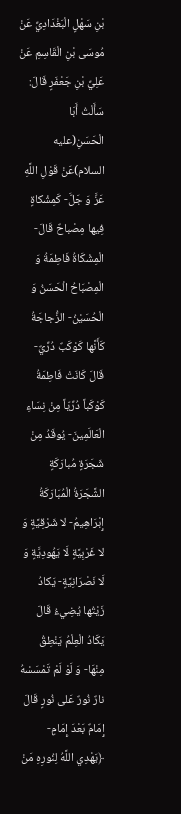بْنِ سَهْلٍ الْبَغْدَادِيِّ عَنْ مُوسَى بْنِ الْقَاسِمِ عَنْ عَلِيِّ بْنِ جَعْفَرٍ قَالَ: سَأَلْتُ أَبَا الْحَسَنِ(عليه السلام)عَنْ قَوْلِ اللَّهِ عَزَّ وَ جَلَّ- كَمِشْكاةٍ فِيها مِصْباحٌ قَالَ- الْمِشْكَاةُ فَاطِمَةُ وَ الْمِصْبَاحُ الْحَسَنُ وَ الْحُسَيْنُ- الزُّجاجَةُ كَأَنَّها كَوْكَبٌ دُرِّيٌ- قَالَ كَانَتْ فَاطِمَةُ كَوْكَباً دُرِّيّاً مِنْ نِسَاءِ الْعَالَمِينَ- يُوقَدُ مِنْ شَجَرَةٍ مُبارَكَةٍ الشَّجَرَةُ الْمُبَارَكَةُ إِبْرَاهِيمُ- لا شَرْقِيَّةٍ وَ لا غَرْبِيَّةٍ لَا يَهُودِيَّةٍ وَ لَا نَصْرَانِيَّةٍ- يَكادُ زَيْتُها يُضِيءُ قَالَ يَكَادُ الْعِلْمُ يَنْطِقُ مِنْهَا- وَ لَوْ لَمْ تَمْسَسْهُ نارٌ نُورٌ عَلى نُورٍ قَالَ إِمَامٌ بَعْدَ إِمَامٍ- ﴿يَهْدِي اللَّهُ لِنُورِهِ مَنْ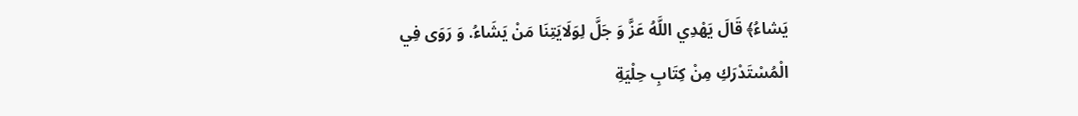يَشاءُ﴾ قَالَ يَهْدِي اللَّهُ عَزَّ وَ جَلَّ لِوَلَايَتِنَا مَنْ يَشَاءُ. وَ رَوَى فِي الْمُسْتَدْرَكِ مِنْ كِتَابِ حِلْيَةِ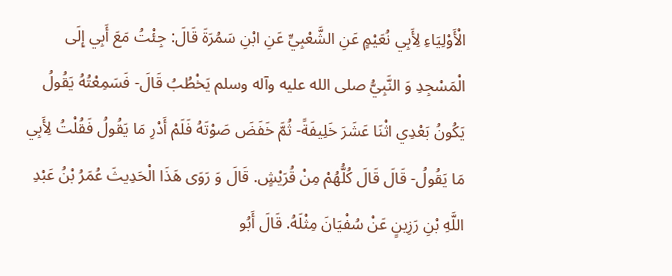الْأَوْلِيَاءِ لِأَبِي نُعَيْمٍ عَنِ الشَّعْبِيِّ عَنِ ابْنِ سَمُرَةَ قَالَ: جِئْتُ مَعَ أَبِي إِلَى الْمَسْجِدِ وَ النَّبِيُّ صلى الله عليه وآله وسلم يَخْطُبُ قَالَ- فَسَمِعْتُهُ يَقُولُ يَكُونُ بَعْدِي اثْنَا عَشَرَ خَلِيفَةً- ثُمَّ خَفَضَ صَوْتَهُ فَلَمْ أَدْرِ مَا يَقُولُ فَقُلْتُ لِأَبِي مَا يَقُولُ- قَالَ قَالَ كُلُّهُمْ مِنْ قُرَيْشٍ. قَالَ وَ رَوَى هَذَا الْحَدِيثَ عُمَرُ بْنُ عَبْدِ اللَّهِ بْنِ رَزِينٍ عَنْ سُفْيَانَ مِثْلَهُ. قَالَ أَبُو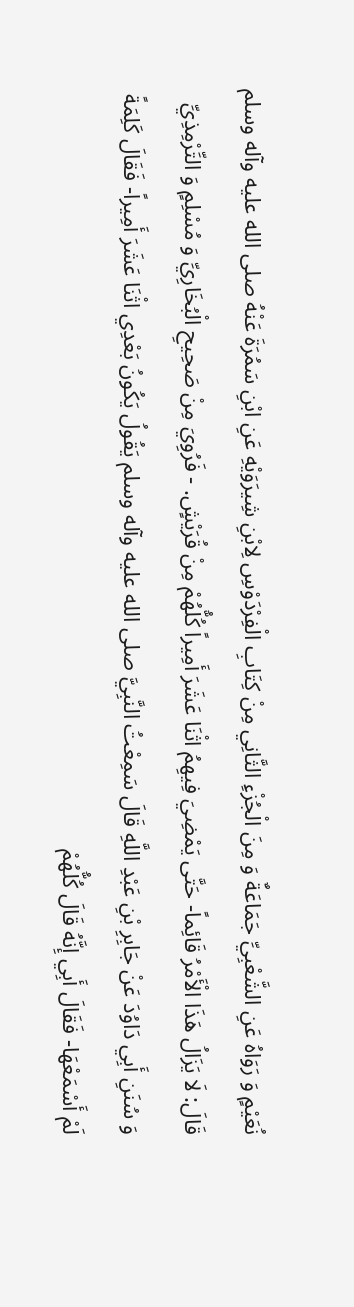نُعَيْمٍ وَ رَوَاهُ عَنِ الشَّعْبِيِّ جَمَاعَةٌ وَ مِنَ الْجُزْءِ الثَّانِي مِنْ كِتَابِ الْفِرْدَوْسِ لِابْنِ شِيرَوَيْهِ عَنِ ابْنِ سَمُرَةَ عَنْهُ صلى الله عليه وآله وسلم قَالَ: لَا يَزَالُ هَذَا الْأَمْرُ قَائِماً- حَتَّى يَمْضِيَ فِيهِمُ اثْنَا عَشَرَ أَمِيراً كُلُّهُمْ مِنْ قُرَيْشٍ. - فَرُوِيَ مِنْ صَحِيحِ الْبُخَارِيِّ وَ مُسْلِمٍ وَ التِّرْمِذِيِّ وَ سُنَنِ أَبِي دَاوُدَ عَنْ جَابِرِ بْنِ عَبْدِ اللَّهِ قَالَ سَمِعْتُ النَّبِيَّ صلى الله عليه وآله وسلم يَقُولُ يَكُونُ بَعْدِي اثْنَا عَشَرَ أَمِيراً- فَقَالَ كَلِمَةً لَمْ أَسْمَعْهَا- فَقَالَ أَبِي إِنَّهُ قَالَ كُلُّهُمْ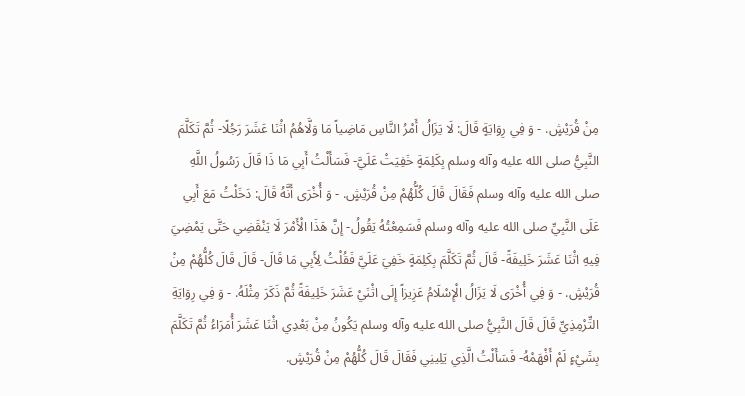مِنْ قُرَيْشٍ. - وَ فِي رِوَايَةٍ قَالَ: لَا يَزَالُ أَمْرُ النَّاسِ مَاضِياً مَا وَلَّاهُمُ اثْنَا عَشَرَ رَجُلًا- ثُمَّ تَكَلَّمَ النَّبِيُّ صلى الله عليه وآله وسلم بِكَلِمَةٍ خَفِيَتْ عَلَيَّ- فَسَأَلْتُ أَبِي مَا ذَا قَالَ رَسُولُ اللَّهِ صلى الله عليه وآله وسلم فَقَالَ قَالَ كُلُّهُمْ مِنْ قُرَيْشٍ. - وَ أُخْرَى أَنَّهُ قَالَ: دَخَلْتُ مَعَ أَبِي عَلَى النَّبِيِّ صلى الله عليه وآله وسلم فَسَمِعْتُهُ يَقُولُ- إِنَّ هَذَا الْأَمْرَ لَا يَنْقَضِي حَتَّى يَمْضِيَ فِيهِ اثْنَا عَشَرَ خَلِيفَةً- قَالَ ثُمَّ تَكَلَّمَ بِكَلِمَةٍ خَفِيَ عَلَيَّ فَقُلْتُ لِأَبِي مَا قَالَ- قَالَ قَالَ كُلُّهُمْ مِنْ قُرَيْشٍ. - وَ فِي أُخْرَى لَا يَزَالُ الْإِسْلَامُ عَزِيزاً إِلَى اثْنَيْ عَشَرَ خَلِيفَةً ثُمَّ ذَكَرَ مِثْلَهُ. - وَ فِي رِوَايَةِ التِّرْمِذِيِّ قَالَ قَالَ النَّبِيُّ صلى الله عليه وآله وسلم يَكُونُ مِنْ بَعْدِي اثْنَا عَشَرَ أُمَرَاءُ ثُمَّ تَكَلَّمَ بِشَيْءٍ لَمْ أَفْهَمْهُ- فَسَأَلْتُ الَّذِي يَلِينِي فَقَالَ قَالَ كُلُّهُمْ مِنْ قُرَيْشٍ.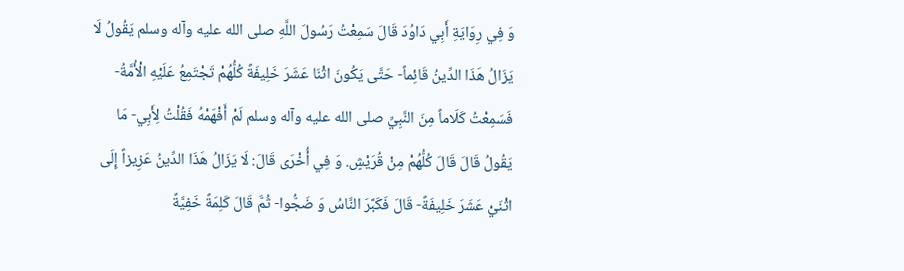وَ فِي رِوَايَةِ أَبِي دَاوُدَ قَالَ سَمِعْتُ رَسُولَ اللَّهِ صلى الله عليه وآله وسلم يَقُولُ لَا يَزَالُ هَذَا الدِّينُ قَائِماً- حَتَّى يَكُونَ اثْنَا عَشَرَ خَلِيفَةً كُلُّهُمْ تَجْتَمِعُ عَلَيْهِ الْأُمَّةُ- فَسَمِعْتُ كَلَاماً مِنَ النَّبِيِّ صلى الله عليه وآله وسلم لَمْ أَفْهَمْهُ فَقُلْتُ لِأَبِي- مَا يَقُولُ قَالَ قَالَ كُلُّهُمْ مِنْ قُرَيْشٍ. وَ فِي أُخْرَى قَالَ: لَا يَزَالُ هَذَا الدِّينُ عَزِيزاً إِلَى اثْنَيْ عَشَرَ خَلِيفَةً- قَالَ فَكَبَّرَ النَّاسُ وَ ضَجُّوا- ثُمَّ قَالَ كَلِمَةً خَفِيَّةً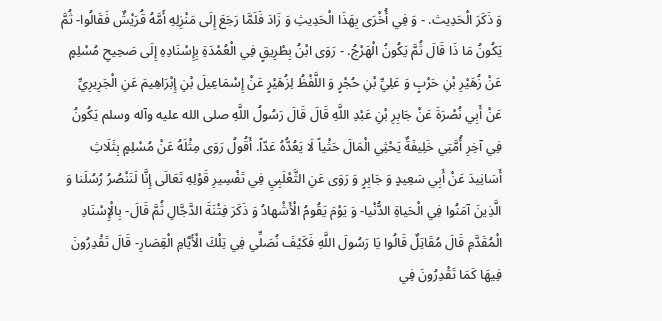وَ ذَكَرَ الْحَدِيث. - وَ فِي أُخْرَى بِهَذَا الْحَدِيثِ وَ زَادَ فَلَمَّا رَجَعَ إِلَى مَنْزِلِهِ أَمَّهُ قُرَيْشٌ فَقَالُوا- ثُمَّ يَكُونُ مَا ذَا قَالَ ثُمَّ يَكُونُ الْهَرْجُ. - رَوَى ابْنُ بِطْرِيقٍ فِي الْعُمْدَةِ بِإِسْنَادِهِ إِلَى صَحِيحِ مُسْلِمٍ عَنْ زُهَيْرِ بْنِ حَرْبٍ وَ عَلِيِّ بْنِ حُجْرٍ وَ اللَّفْظُ لِزُهَيْرٍ عَنْ إِسْمَاعِيلَ بْنِ إِبْرَاهِيمَ عَنِ الْجَرِيرِيِّ عَنْ أَبِي نُصْرَةَ عَنْ جَابِرِ بْنِ عَبْدِ اللَّهِ قَالَ قَالَ رَسُولُ اللَّهِ صلى الله عليه وآله وسلم يَكُونُ فِي آخِرِ أُمَّتِي خَلِيفَةٌ يَحْثِي الْمَالَ حَثْياً لَا يَعُدُّهُ عَدّاً. أَقُولُ رَوَى مِثْلَهُ عَنْ مُسْلِمٍ بِثَلَاثِ أَسَانِيدَ عَنْ أَبِي سَعِيدٍ وَ جَابِرٍ وَ رَوَى عَنِ الثَّعْلَبِيِ فِي تَفْسِيرِ قَوْلِهِ تَعَالَى إِنَّا لَنَنْصُرُ رُسُلَنا وَ الَّذِينَ آمَنُوا فِي الْحَياةِ الدُّنْيا- وَ يَوْمَ يَقُومُ الْأَشْهادُ وَ ذَكَرَ فِتْنَةَ الدَّجَّالِ ثُمَّ قَالَ- بِالْإِسْنَادِ الْمُقَدَّمِ قَالَ مُقَاتِلٌ قَالُوا يَا رَسُولَ اللَّهِ فَكَيْفَ نُصَلِّي فِي تِلْكَ الْأَيَّامِ الْقِصَارِ- قَالَ تَقْدِرُونَ فِيهَا كَمَا تَقْدِرُونَ فِي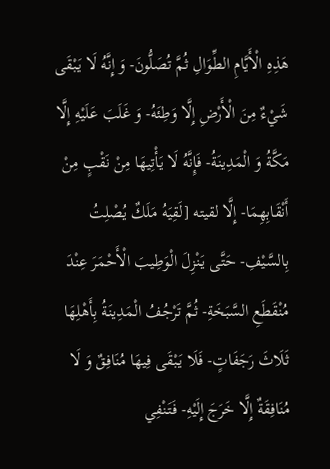هَذِهِ الْأَيَّامِ الطِّوَالِ ثُمَّ تُصَلُّونَ- وَ إِنَّهُ لَا يَبْقَى شَيْءٌ مِنَ الْأَرْضِ إِلَّا وَطِئَهُ- وَ غَلَبَ عَلَيْهِ إِلَّا مَكَّةُ وَ الْمَدِينَةُ- فَإِنَّهُ لَا يَأْتِيهَا مِنْ نَقْبٍ مِنْ أَنْقَابِهِمَا- إِلَّا لقيته [لَقِيَهُ مَلَكٌ يُصْلِتُ بِالسَّيْفِ- حَتَّى يَنْزِلَ الْوَطِيبَ الْأَحْمَرَ عِنْدَ مُنْقَطَعِ السَّبَخَةِ- ثُمَّ تَرْجُفُ الْمَدِينَةُ بِأَهْلِهَا ثَلَاثَ رَجَفَاتٍ- فَلَا يَبْقَى فِيهَا مُنَافِقٌ وَ لَا مُنَافِقَةٌ إِلَّا خَرَجَ إِلَيْهِ- فَتَنْفِي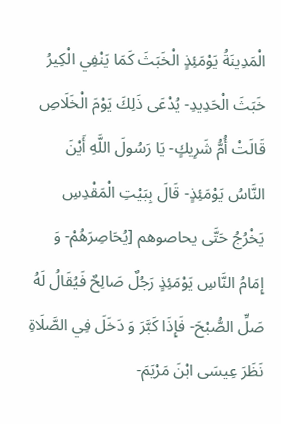الْمَدِينَةُ يَوْمَئِذٍ الْخَبَثَ كَمَا يَنْفِي الْكِيرُ خَبَثَ الْحَدِيدِ- يُدْعَى ذَلِكَ يَوْمَ الْخَلَاصِ قَالَتْ أُمُّ شَرِيكٍ- يَا رَسُولَ اللَّهِ أَيْنَ النَّاسُ يَوْمَئِذٍ- قَالَ بِبَيْتِ الْمَقْدِسِ يَخْرُجُ حَتَّى يحاصوهم [يُحَاصِرَهُمْ- وَ إِمَامُ النَّاسِ يَوْمَئِذٍ رَجُلٌ صَالِحٌ فَيُقَالُ لَهُ صَلِّ الصُّبْحَ- فَإِذَا كَبَّرَ وَ دَخَلَ فِي الصَّلَاةِ نَظَرَ عِيسَى ابْنَ مَرْيَمَ-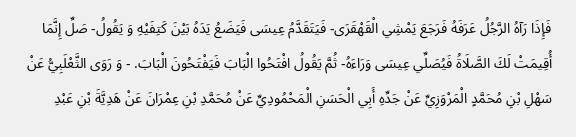فَإِذَا رَآهُ الرَّجُلُ عَرَفَهُ فَرَجَعَ يَمْشِي الْقَهْقَرَى- فَيَتَقَدَّمُ عِيسَى فَيَضَعُ يَدَهُ بَيْنَ كَتِفَيْهِ وَ يَقُولُ- صَلِّ إِنَّمَا أُقِيمَتْ لَكَ الصَّلَاةُ فَيُصَلِّي عِيسَى وَرَاءَهُ- ثُمَّ يَقُولُ افْتَحُوا الْبَابَ فَيَفْتَحُونَ الْبَابَ. - وَ رَوَى الثَّعْلَبِيُّ عَنْ سَهْلِ بْنِ مُحَمَّدٍ الْمَرْوَزِيِّ عَنْ جَدِّهِ أَبِي الْحَسَنِ الْمَحْمُودِيِّ عَنْ مُحَمَّدِ بْنِ عِمْرَانَ عَنْ هَدِيَّةَ بْنِ عَبْدِ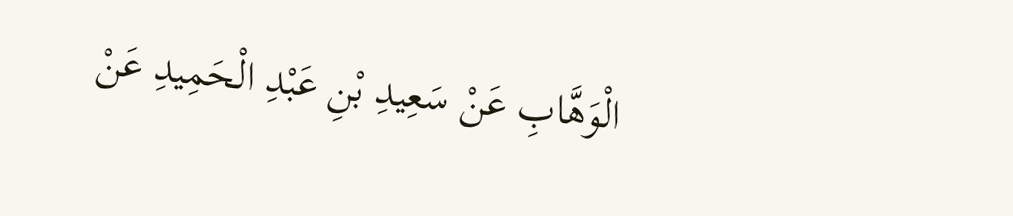الْوَهَّابِ عَنْ سَعِيدِ بْنِ عَبْدِ الْحَمِيدِ عَنْ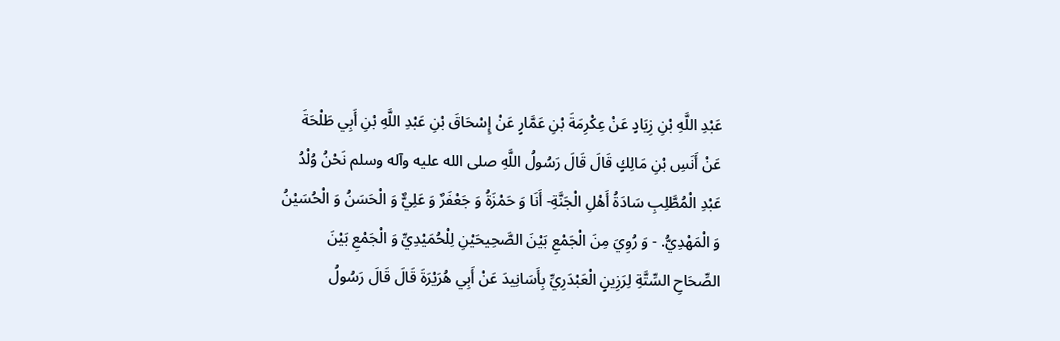عَبْدِ اللَّهِ بْنِ زِيَادٍ عَنْ عِكْرِمَةَ بْنِ عَمَّارٍ عَنْ إِسْحَاقَ بْنِ عَبْدِ اللَّهِ بْنِ أَبِي طَلْحَةَ عَنْ أَنَسِ بْنِ مَالِكٍ قَالَ قَالَ رَسُولُ اللَّهِ صلى الله عليه وآله وسلم نَحْنُ وُلْدُ عَبْدِ الْمُطَّلِبِ سَادَةُ أَهْلِ الْجَنَّةِ- أَنَا وَ حَمْزَةُ وَ جَعْفَرٌ وَ عَلِيٌّ وَ الْحَسَنُ وَ الْحُسَيْنُ وَ الْمَهْدِيُّ. - وَ رُوِيَ مِنَ الْجَمْعِ بَيْنَ الصَّحِيحَيْنِ لِلْحُمَيْدِيِّ وَ الْجَمْعِ بَيْنَ الصِّحَاحِ السِّتَّةِ لِرَزِينٍ الْعَبْدَرِيِّ بِأَسَانِيدَ عَنْ أَبِي هُرَيْرَةَ قَالَ قَالَ رَسُولُ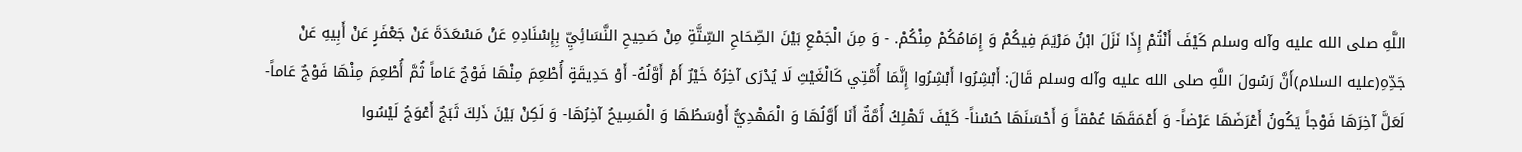اللَّهِ صلى الله عليه وآله وسلم كَيْفَ أَنْتُمْ إِذَا نَزَلَ ابْنُ مَرْيَمَ فِيكُمْ وَ إِمَامُكُمْ مِنْكُمْ. - وَ مِنَ الْجَمْعِ بَيْنَ الصِّحَاحِ السِّتَّةِ مِنْ صَحِيحِ النَّسَائِيِّ بِإِسْنَادِهِ عَنْ مَسْعَدَةَ عَنْ جَعْفَرٍ عَنْ أَبِيهِ عَنْ جَدِّهِ(عليه السلام)أَنَّ رَسُولَ اللَّهِ صلى الله عليه وآله وسلم قَالَ: أَبْشِرُوا أَبْشِرُوا إِنَّمَا أُمَّتِي كَالْغَيْثِ لَا يُدْرَى آخِرُهُ خَيْرٌ أَمْ أَوَّلُهُ- أَوْ حَدِيقَةٍ أُطْعِمَ مِنْهَا فَوْجٌ عَاماً ثُمَّ أُطْعِمَ مِنْهَا فَوْجٌ عَاماً- لَعَلَّ آخِرَهَا فَوْجاً يَكُونُ أَعْرَضَهَا عَرْضاً- وَ أَعْمَقَهَا عُمْقاً وَ أَحْسَنَهَا حُسْناً- كَيْفَ تَهْلِكُ أُمَّةٌ أَنَا أَوَّلُهَا وَ الْمَهْدِيُّ أَوْسَطُهَا وَ الْمَسِيحُ آخِرُهَا- وَ لَكِنْ بَيْنَ ذَلِكَ ثَبَجٌ أَعْوَجُ لَيْسُوا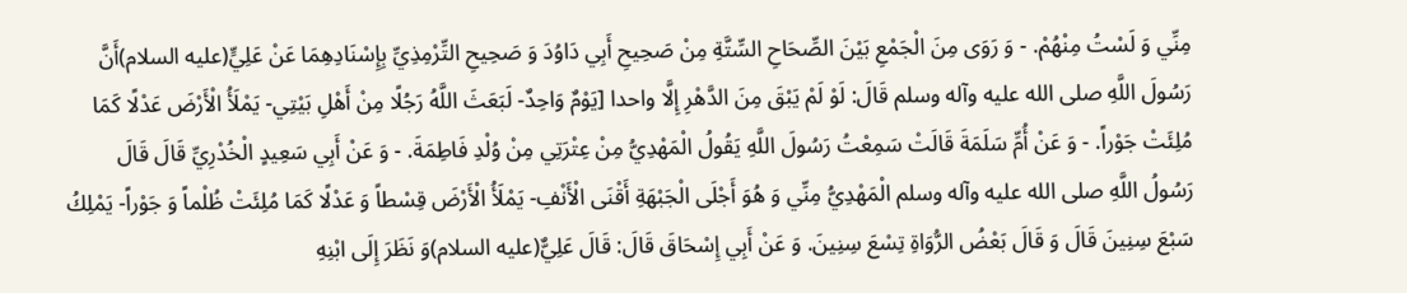مِنِّي وَ لَسْتُ مِنْهُمْ. - وَ رَوَى مِنَ الْجَمْعِ بَيْنَ الصِّحَاحِ السِّتَّةِ مِنْ صَحِيحِ أَبِي دَاوُدَ وَ صَحِيحِ التِّرْمِذِيِّ بِإِسْنَادِهِمَا عَنْ عَلِيٍّ(عليه السلام)أَنَّ رَسُولَ اللَّهِ صلى الله عليه وآله وسلم قَالَ: لَوْ لَمْ يَبْقَ مِنَ الدَّهْرِ إِلَّا واحدا [يَوْمٌ وَاحِدٌ- لَبَعَثَ اللَّهُ رَجُلًا مِنْ أَهْلِ بَيْتِي- يَمْلَأُ الْأَرْضَ عَدْلًا كَمَا مُلِئَتْ جَوْراً. - وَ عَنْ أُمِّ سَلَمَةَ قَالَتْ سَمِعْتُ رَسُولَ اللَّهِ يَقُولُ الْمَهْدِيُّ مِنْ عِتْرَتِي مِنْ وُلْدِ فَاطِمَةَ. - وَ عَنْ أَبِي سَعِيدٍ الْخُدْرِيِّ قَالَ قَالَ رَسُولُ اللَّهِ صلى الله عليه وآله وسلم الْمَهْدِيُّ مِنِّي وَ هُوَ أَجْلَى الْجَبْهَةِ أَقْنَى الْأَنْفِ- يَمْلَأُ الْأَرْضَ قِسْطاً وَ عَدْلًا كَمَا مُلِئَتْ ظُلْماً وَ جَوْراً- يَمْلِكُ سَبْعَ سِنِينَ قَالَ وَ قَالَ بَعْضُ الرُّوَاةِ تِسْعَ سِنِينَ. وَ عَنْ أَبِي إِسْحَاقَ قَالَ: قَالَ عَلِيٌّ(عليه السلام)وَ نَظَرَ إِلَى ابْنِهِ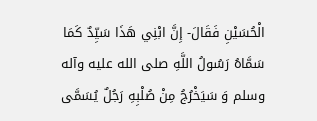الْحُسَيْنِ فَقَالَ- إِنَّ ابْنِي هَذَا سَيِّدٌ كَمَا سَمَّاهُ رَسُولُ اللَّهِ صلى الله عليه وآله وسلم وَ سَيَخْرُجُ مِنْ صُلْبِهِ رَجُلٌ يُسَمَّى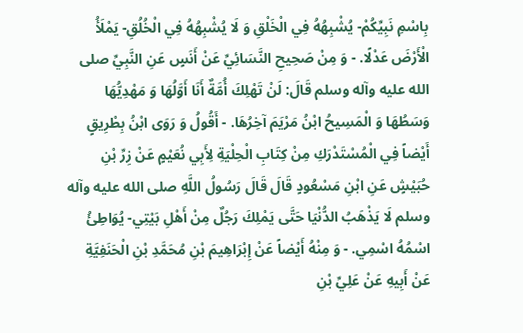بِاسْمِ نَبِيِّكُمْ- يُشْبِهُهُ فِي الْخَلْقِ وَ لَا يُشْبِهُهُ فِي الْخُلُقِ- يَمْلَأُ الْأَرْضَ عَدْلًا. - وَ مِنْ صَحِيحِ النَّسَائِيِّ عَنْ أَنَسٍ عَنِ النَّبِيِّ صلى الله عليه وآله وسلم قَالَ: لَنْ تَهْلِكَ أُمَّةٌ أَنَا أَوَّلُهَا وَ مَهْدِيُّهَا وَسَطُهَا وَ الْمَسِيحُ ابْنُ مَرْيَمَ آخِرُهَا. - أَقُولُ وَ رَوَى ابْنُ بِطْرِيقٍ أَيْضاً فِي الْمُسْتَدْرَكِ مِنْ كِتَابِ الْحِلْيَةِ لِأَبِي نُعَيْمٍ عَنْ زِرِّ بْنِ حُبَيْشٍ عَنِ ابْنِ مَسْعُودٍ قَالَ قَالَ رَسُولُ اللَّهِ صلى الله عليه وآله وسلم لَا يَذْهَبُ الدُّنْيَا حَتَّى يَمْلِكَ رَجُلٌ مِنْ أَهْلِ بَيْتِي- يُوَاطِئُ اسْمُهُ اسْمِي. - وَ مِنْهُ أَيْضاً عَنْ إِبْرَاهِيمَ بْنِ مُحَمَّدِ بْنِ الْحَنَفِيَّةِ عَنْ أَبِيهِ عَنْ عَلِيِّ بْنِ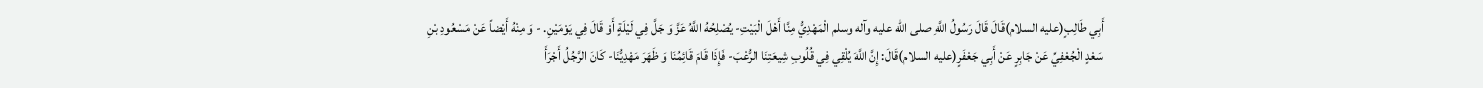أَبِي طَالِبٍ(عليه السلام)قَالَ قَالَ رَسُولُ اللَّهِ صلى الله عليه وآله وسلم الْمَهْدِيُّ مِنَّا أَهْلَ الْبَيْتِ- يُصْلِحُهُ اللَّهُ عَزَّ وَ جَلَّ فِي لَيْلَةٍ أَوْ قَالَ فِي يَوْمَيْنِ. - وَ مِنْهُ أَيْضاً عَنْ مَسْعُودِ بْنِ سَعْدٍ الْجُعْفِيِّ عَنْ جَابِرٍ عَنْ أَبِي جَعْفَرٍ(عليه السلام)قَالَ: إِنَّ اللَّهَ يُلْقِي فِي قُلُوبِ شِيعَتِنَا الرُّعْبَ- فَإِذَا قَامَ قَائِمُنَا وَ ظَهَرَ مَهْدِيُّنَا- كَانَ الرَّجُلُ أَجْرَأَ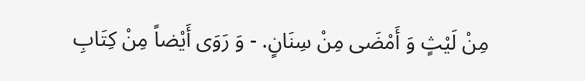مِنْ لَيْثٍ وَ أَمْضَى مِنْ سِنَانٍ. - وَ رَوَى أَيْضاً مِنْ كِتَابِ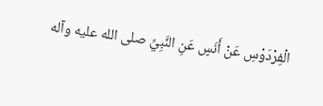الْفِرْدَوْسِ عَنْ أَنَسٍ عَنِ النَّبِيِّ صلى الله عليه وآله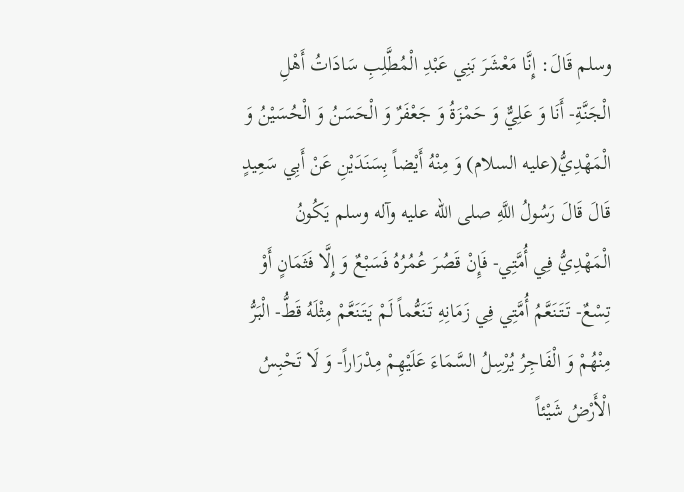وسلم قَالَ: إِنَّا مَعْشَرَ بَنِي عَبْدِ الْمُطَّلِبِ سَادَاتُ أَهْلِ الْجَنَّةِ- أَنَا وَ عَلِيٌّ وَ حَمْزَةُ وَ جَعْفَرٌ وَ الْحَسَنُ وَ الْحُسَيْنُ وَ الْمَهْدِيُّ(عليه السلام) وَ مِنْهُ أَيْضاً بِسَنَدَيْنِ عَنْ أَبِي سَعِيدٍ قَالَ قَالَ رَسُولُ اللَّهِ صلى الله عليه وآله وسلم يَكُونُ الْمَهْدِيُّ فِي أُمَّتِي- فَإِنْ قَصُرَ عُمُرُهُ فَسَبْعٌ وَ إِلَّا فَثَمَانٍ أَوْ تِسْعٌ- تَتَنَعَّمُ أُمَّتِي فِي زَمَانِهِ تَنَعُّماً لَمْ يَتَنَعَّمْ مِثْلَهُ قَطُّ- الْبَرُّ مِنْهُمْ وَ الْفَاجِرُ يُرْسِلُ السَّمَاءَ عَلَيْهِمْ مِدْرَاراً- وَ لَا تَحْبِسُ الْأَرْضُ شَيْئاً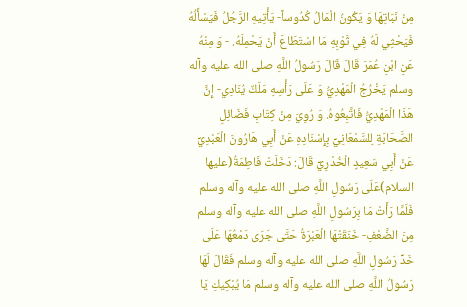مِنْ نَبَاتِهَا وَ يَكُونُ الْمَالُ كُدُوساً- يَأْتِيهِ الرَّجُلُ فَيَسْأَلُهُ فَيَحْثِي لَهُ فِي ثَوْبِهِ مَا اسْتَطَاعَ أَنْ يَحْمِلَهُ. - وَ مِنْهُ عَنِ ابْنِ عُمَرَ قَالَ قَالَ رَسُولُ اللَّهِ صلى الله عليه وآله وسلم يَخْرُجُ الْمَهْدِيُّ وَ عَلَى رَأْسِهِ مَلَكٌ يُنَادِي- إِنَّ هَذَا الْمَهْدِيُّ فَاتَّبِعُوهُ. وَ رُوِيَ مِنْ كِتَابِ فَضَائِلِ الصَّحَابَةِ لِلسَّمْعَانِيِّ بِإِسْنَادِهِ عَنْ أَبِي هَارُونَ الْعَبْدِيِّ عَنْ أَبِي سَعِيدٍ الْخُدْرِيِّ قَالَ: دَخَلَتْ فَاطِمَةُ(عليها السلام)عَلَى رَسُولِ اللَّهِ صلى الله عليه وآله وسلم فَلَمَّا رَأَتْ مَا بِرَسُولِ اللَّهِ صلى الله عليه وآله وسلم مِنَ الضَّعْفِ- خَنَقَتْهَا الْعَبْرَةُ حَتَّى جَرَى دَمْعُهَا عَلَى خَدِّ رَسُولِ اللَّهِ صلى الله عليه وآله وسلم فَقَالَ لَهَا رَسُولُ اللَّهِ صلى الله عليه وآله وسلم مَا يُبْكِيكِ يَا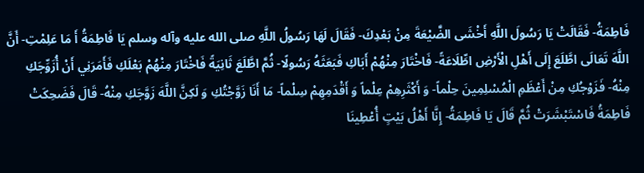فَاطِمَةُ- فَقَالَتْ يَا رَسُولَ اللَّهِ أَخْشَى الضَّيْعَةَ مِنْ بَعْدِكَ- فَقَالَ لَهَا رَسُولُ اللَّهِ صلى الله عليه وآله وسلم يَا فَاطِمَةُ أَ مَا عَلِمْتِ- أَنَّ اللَّهَ تَعَالَى اطَّلَعَ إِلَى أَهْلِ الْأَرْضِ اطِّلَاعَةً- فَاخْتَارَ مِنْهُمْ أَبَاكِ فَبَعَثَهُ رَسُولًا- ثُمَّ اطَّلَعَ ثَانِيَةً فَاخْتَارَ مِنْهُمْ بَعْلَكِ فَأَمَرَنِي أَنْ أُزَوِّجَكِ مِنْهُ- فَزَوْجُكِ مِنْ أَعْظَمِ الْمُسْلِمِينَ حِلْماً- وَ أَكْثَرِهِمْ عِلْماً وَ أَقْدَمِهِمْ سِلْماً- مَا أَنَا زَوَّجْتُكِ وَ لَكِنَّ اللَّهَ زَوَّجَكِ مِنْهُ- قَالَ فَضَحِكَتْ فَاطِمَةُ فَاسْتَبْشَرَتْ ثُمَّ قَالَ يَا فَاطِمَةُ- إِنَّا أَهْلُ بَيْتٍ أُعْطِينَا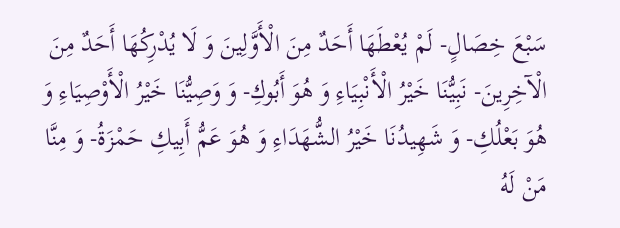سَبْعَ خِصَالٍ- لَمْ يُعْطَهَا أَحَدٌ مِنَ الْأَوَّلِينَ وَ لَا يُدْرِكُهَا أَحَدٌ مِنَ الْآخِرِينَ- نَبِيُّنَا خَيْرُ الْأَنْبِيَاءِ وَ هُوَ أَبُوكِ- وَ وَصِيُّنَا خَيْرُ الْأَوْصِيَاءِ وَ هُوَ بَعْلُكِ- وَ شَهِيدُنَا خَيْرُ الشُّهَدَاءِ وَ هُوَ عَمُّ أَبِيكِ حَمْزَةُ- وَ مِنَّا مَنْ لَهُ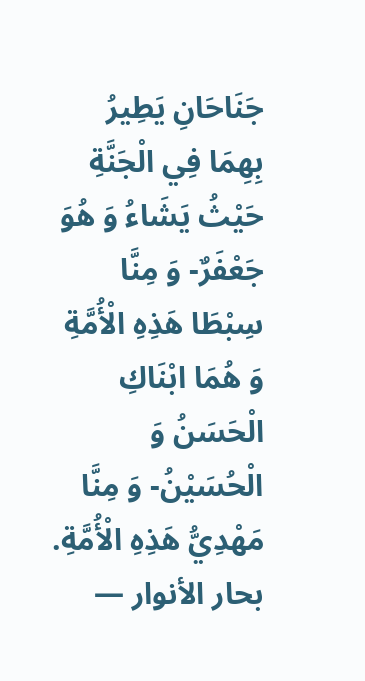جَنَاحَانِ يَطِيرُ بِهِمَا فِي الْجَنَّةِ حَيْثُ يَشَاءُ وَ هُوَ جَعْفَرٌ- وَ مِنَّا سِبْطَا هَذِهِ الْأُمَّةِ وَ هُمَا ابْنَاكِ الْحَسَنُ وَ الْحُسَيْنُ- وَ مِنَّا مَهْدِيُّ هَذِهِ الْأُمَّةِ.
بحار الأنوار —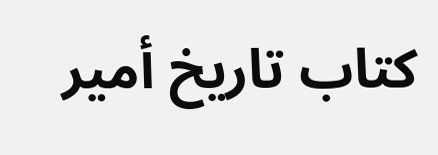كتاب تاريخ أمير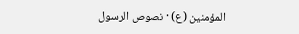المؤمنين (ع) · نصوص الرسول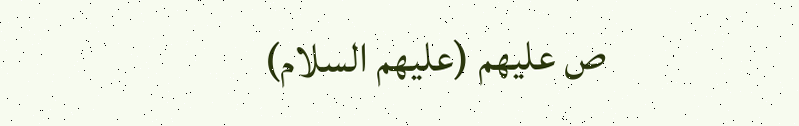ص عليهم (عليهم السلام)